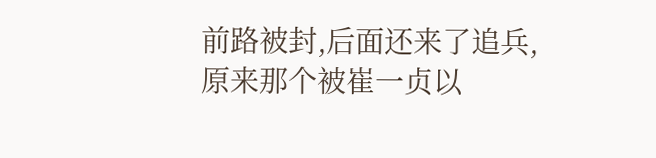前路被封,后面还来了追兵,原来那个被崔一贞以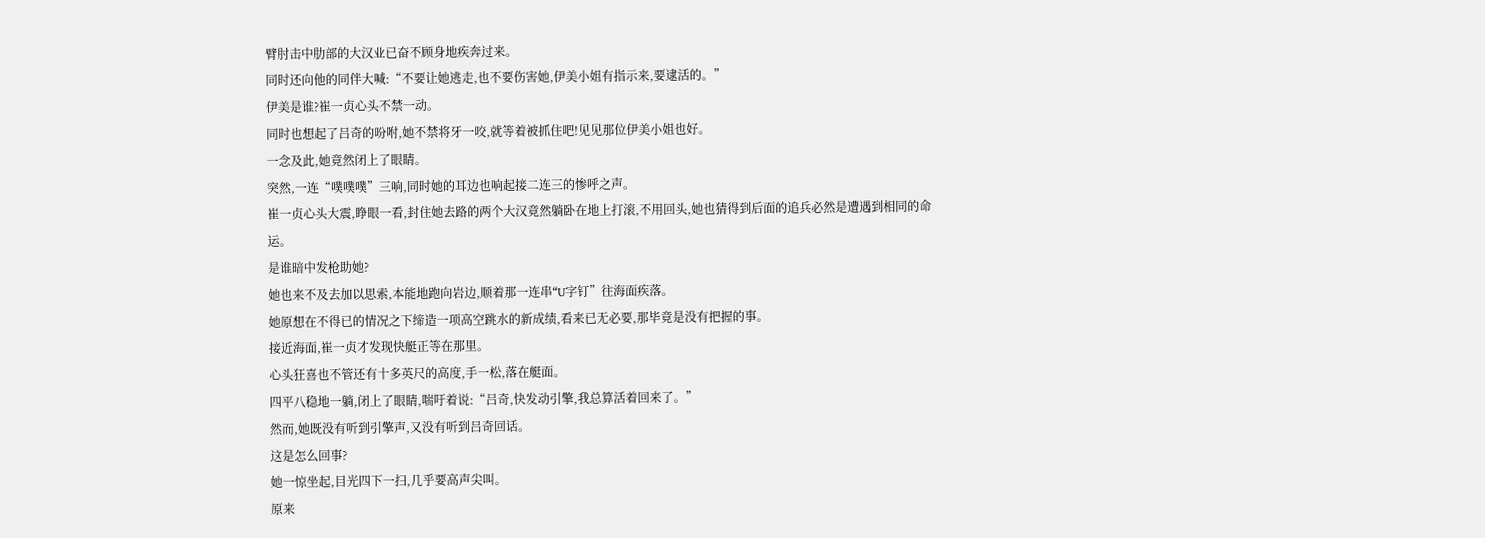臂肘击中肋部的大汉业已奋不顾身地疾奔过来。
同时还向他的同伴大喊:“不要让她逃走,也不要伤害她,伊美小姐有指示来,要逮活的。”
伊美是谁?崔一贞心头不禁一动。
同时也想起了吕奇的吩咐,她不禁将牙一咬,就等着被抓住吧!见见那位伊美小姐也好。
一念及此,她竟然闭上了眼睛。
突然,一连“噗噗噗”三响,同时她的耳边也响起接二连三的惨呼之声。
崔一贞心头大震,睁眼一看,封住她去路的两个大汉竟然躺卧在地上打滚,不用回头,她也猜得到后面的追兵必然是遭遇到相同的命运。
是谁暗中发枪助她?
她也来不及去加以思索,本能地跑向岩边,顺着那一连串“U字钉”往海面疾落。
她原想在不得已的情况之下缔造一项高空跳水的新成绩,看来已无必要,那毕竟是没有把握的事。
接近海面,崔一贞才发现快艇正等在那里。
心头狂喜也不管还有十多英尺的高度,手一松,落在艇面。
四平八稳地一躺,闭上了眼睛,喘吁着说:“吕奇,快发动引擎,我总算活着回来了。”
然而,她既没有听到引擎声,又没有听到吕奇回话。
这是怎么回事?
她一惊坐起,目光四下一扫,几乎要高声尖叫。
原来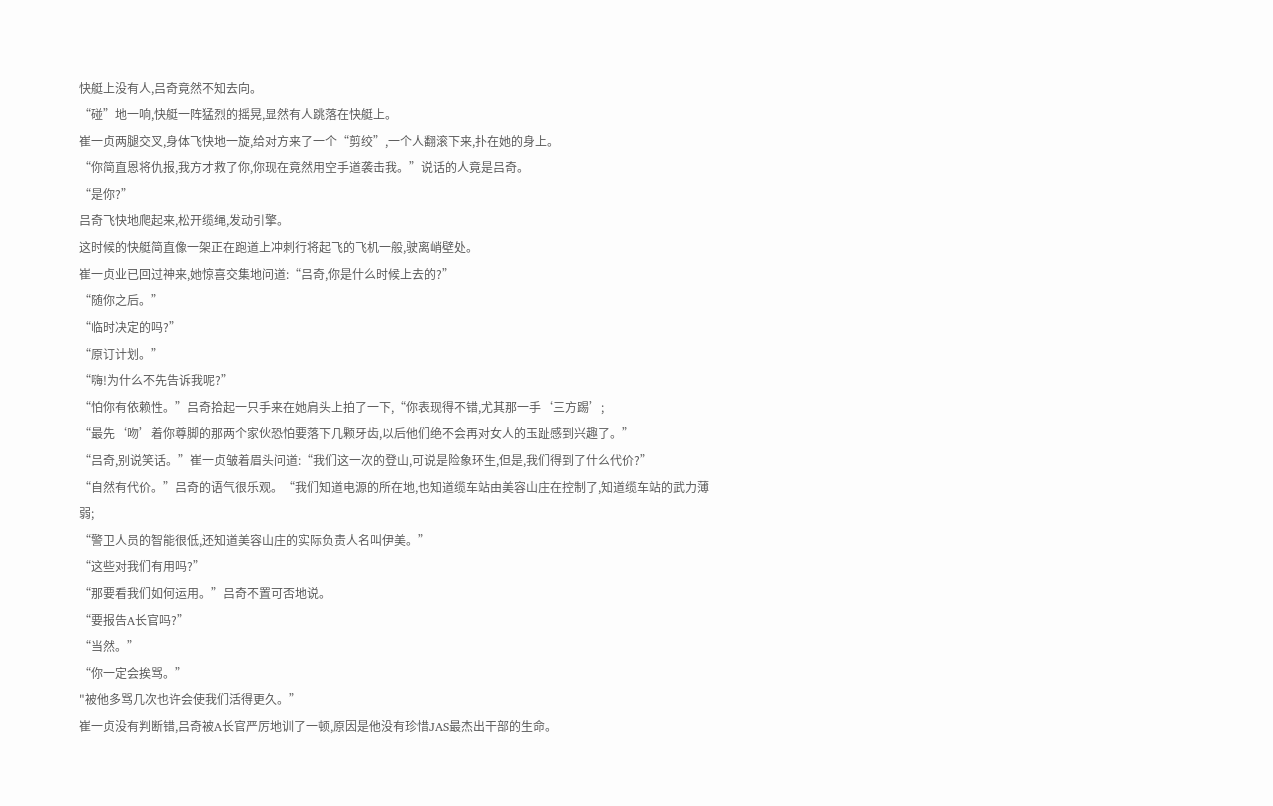快艇上没有人,吕奇竟然不知去向。
“碰”地一响,快艇一阵猛烈的摇晃,显然有人跳落在快艇上。
崔一贞两腿交叉,身体飞快地一旋,给对方来了一个“剪绞”,一个人翻滚下来,扑在她的身上。
“你简直恩将仇报,我方才救了你,你现在竟然用空手道袭击我。”说话的人竟是吕奇。
“是你?”
吕奇飞快地爬起来,松开缆绳,发动引擎。
这时候的快艇简直像一架正在跑道上冲刺行将起飞的飞机一般,驶离峭壁处。
崔一贞业已回过神来,她惊喜交集地问道:“吕奇,你是什么时候上去的?”
“随你之后。”
“临时决定的吗?”
“原订计划。”
“嗨!为什么不先告诉我呢?”
“怕你有依赖性。”吕奇拾起一只手来在她肩头上拍了一下,“你表现得不错,尤其那一手‘三方踢’;
“最先‘吻’着你尊脚的那两个家伙恐怕要落下几颗牙齿,以后他们绝不会再对女人的玉趾感到兴趣了。”
“吕奇,别说笑话。”崔一贞皱着眉头问道:“我们这一次的登山,可说是险象环生,但是,我们得到了什么代价?”
“自然有代价。”吕奇的语气很乐观。“我们知道电源的所在地,也知道缆车站由美容山庄在控制了,知道缆车站的武力薄弱;
“警卫人员的智能很低,还知道美容山庄的实际负责人名叫伊美。”
“这些对我们有用吗?”
“那要看我们如何运用。”吕奇不置可否地说。
“要报告A长官吗?”
“当然。”
“你一定会挨骂。”
"被他多骂几次也许会使我们活得更久。”
崔一贞没有判断错,吕奇被A长官严厉地训了一顿,原因是他没有珍惜JAS最杰出干部的生命。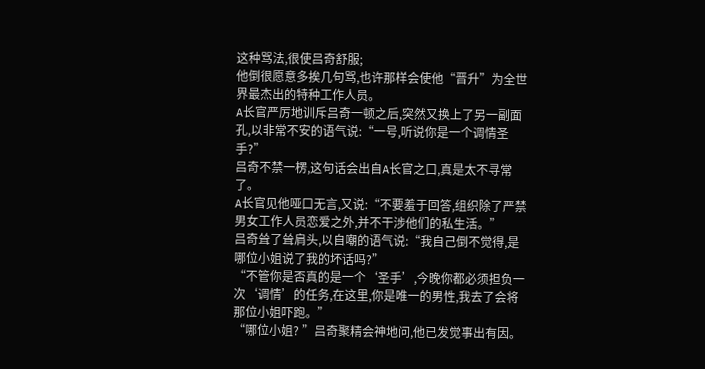这种骂法,很使吕奇舒服;
他倒很愿意多挨几句骂,也许那样会使他“晋升”为全世界最杰出的特种工作人员。
A长官严厉地训斥吕奇一顿之后,突然又换上了另一副面孔,以非常不安的语气说:“一号,听说你是一个调情圣手?”
吕奇不禁一楞,这句话会出自A长官之口,真是太不寻常了。
A长官见他哑口无言,又说:“不要羞于回答,组织除了严禁男女工作人员恋爱之外,并不干涉他们的私生活。”
吕奇耸了耸肩头,以自嘲的语气说:“我自己倒不觉得,是哪位小姐说了我的坏话吗?”
“不管你是否真的是一个‘圣手’,今晚你都必须担负一次‘调情’的任务,在这里,你是唯一的男性,我去了会将那位小姐吓跑。”
“哪位小姐? ”吕奇聚精会神地问,他已发觉事出有因。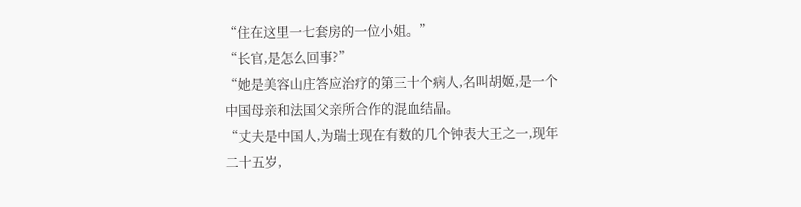“住在这里一七套房的一位小姐。”
“长官,是怎么回事?”
“她是美容山庄答应治疗的第三十个病人,名叫胡姬,是一个中国母亲和法国父亲所合作的混血结晶。
“丈夫是中国人,为瑞士现在有数的几个钟表大王之一,现年二十五岁,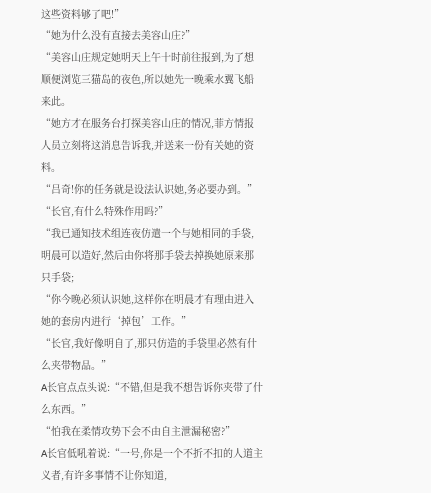这些资料够了吧!”
“她为什么没有直接去美容山庄?”
“美容山庄规定她明天上午十时前往报到,为了想顺便浏览三猫岛的夜色,所以她先一晚乘水翼飞船来此。
“她方才在服务台打探美容山庄的情况,菲方情报人员立刻将这消息告诉我,并送来一份有关她的资料。
“吕奇!你的任务就是设法认识她,务必要办到。”
“长官,有什么特殊作用吗?”
“我已通知技术组连夜仿遣一个与她相同的手袋,明晨可以造好,然后由你将那手袋去掉换她原来那只手袋;
“你今晚必须认识她,这样你在明晨才有理由进入她的套房内进行‘掉包’工作。”
“长官,我好像明自了,那只仿造的手袋里必然有什么夹带物品。”
A长官点点头说:“不错,但是我不想告诉你夹带了什么东西。”
“怕我在柔情攻势下会不由自主泄漏秘密?”
A长官低吼着说:“一号,你是一个不折不扣的人道主义者,有许多事情不让你知道,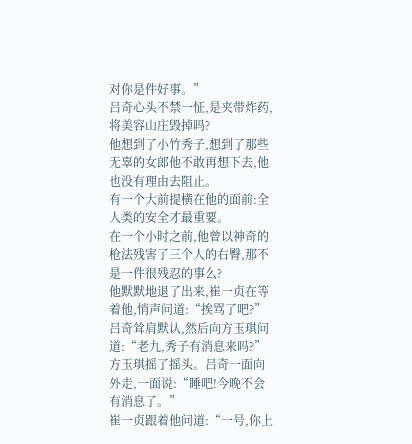对你是件好事。”
吕奇心头不禁一怔,是夹带炸药,将美容山庄毁掉吗?
他想到了小竹秀子,想到了那些无辜的女郎他不敢再想下去,他也没有理由去阻止。
有一个大前提横在他的面前:全人类的安全才最重要。
在一个小时之前,他曾以神奇的枪法残害了三个人的右臀,那不是一件很残忍的事么?
他默默地退了出来,崔一贞在等着他,悄声问道:“挨骂了吧?”
吕奇耸肩默认,然后向方玉琪问道:“老九,秀子有消息来吗?”
方玉琪摇了摇头。吕奇一面向外走,一面说:“睡吧!今晚不会有消息了。”
崔一贞跟着他问道:“一号,你上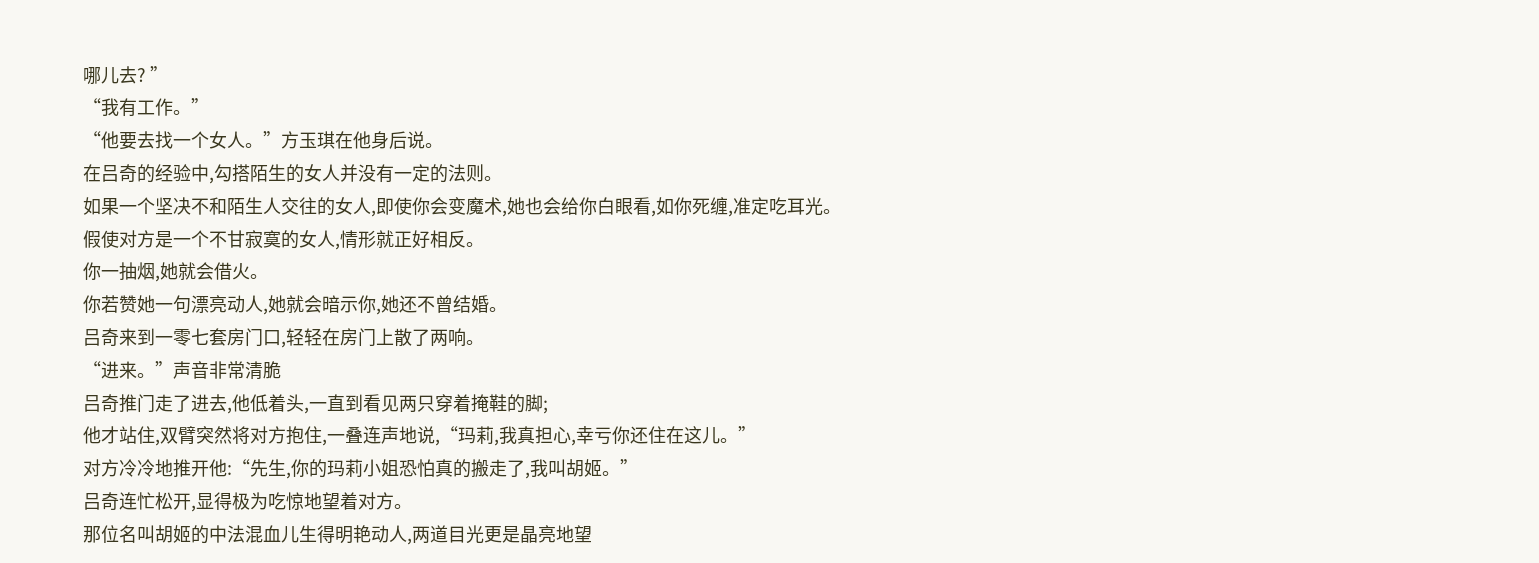哪儿去? ”
“我有工作。”
“他要去找一个女人。”方玉琪在他身后说。
在吕奇的经验中,勾搭陌生的女人并没有一定的法则。
如果一个坚决不和陌生人交往的女人,即使你会变魔术,她也会给你白眼看,如你死缠,准定吃耳光。
假使对方是一个不甘寂寞的女人,情形就正好相反。
你一抽烟,她就会借火。
你若赞她一句漂亮动人,她就会暗示你,她还不曾结婚。
吕奇来到一零七套房门口,轻轻在房门上散了两响。
“进来。”声音非常清脆
吕奇推门走了进去,他低着头,一直到看见两只穿着掩鞋的脚;
他才站住,双臂突然将对方抱住,一叠连声地说,“玛莉,我真担心,幸亏你还住在这儿。”
对方冷冷地推开他:“先生,你的玛莉小姐恐怕真的搬走了,我叫胡姬。”
吕奇连忙松开,显得极为吃惊地望着对方。
那位名叫胡姬的中法混血儿生得明艳动人,两道目光更是晶亮地望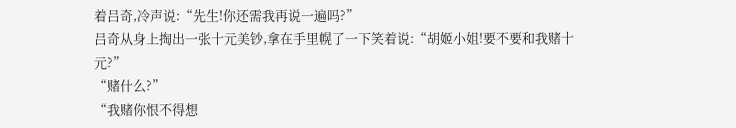着吕奇,冷声说:“先生!你还需我再说一遍吗?”
吕奇从身上掏出一张十元美钞,拿在手里幌了一下笑着说:“胡姬小姐!要不要和我赌十元?”
“赌什么?”
“我赌你恨不得想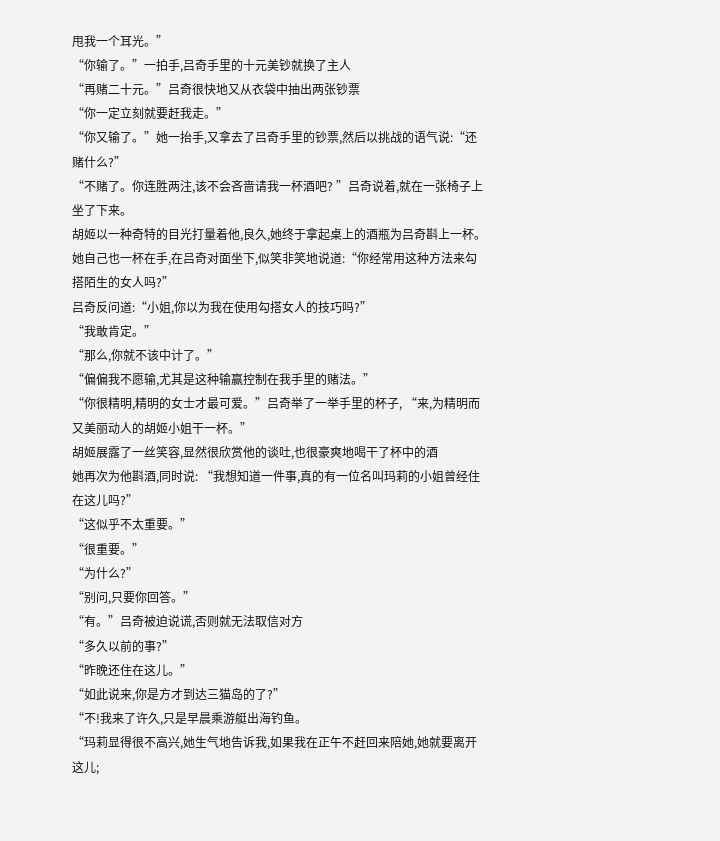甩我一个耳光。”
“你输了。”一拍手,吕奇手里的十元美钞就换了主人
“再赌二十元。”吕奇很快地又从衣袋中抽出两张钞票
“你一定立刻就要赶我走。”
“你又输了。”她一抬手,又拿去了吕奇手里的钞票,然后以挑战的语气说:“还赌什么?”
“不赌了。你连胜两注,该不会吝啬请我一杯酒吧? ”吕奇说着,就在一张椅子上坐了下来。
胡姬以一种奇特的目光打量着他,良久,她终于拿起桌上的酒瓶为吕奇斟上一杯。
她自己也一杯在手,在吕奇对面坐下,似笑非笑地说道:“你经常用这种方法来勾搭陌生的女人吗?”
吕奇反问道:“小姐,你以为我在使用勾搭女人的技巧吗?”
“我敢肯定。”
“那么,你就不该中计了。”
“偏偏我不愿输,尤其是这种输赢控制在我手里的赌法。”
“你很精明,精明的女士才最可爱。”吕奇举了一举手里的杯子, “来,为精明而又美丽动人的胡姬小姐干一杯。”
胡姬展露了一丝笑容,显然很欣赏他的谈吐,也很豪爽地喝干了杯中的酒
她再次为他斟酒,同时说: “我想知道一件事,真的有一位名叫玛莉的小姐曾经住在这儿吗?”
“这似乎不太重要。”
“很重要。”
“为什么?”
“别问,只要你回答。”
“有。”吕奇被迫说谎,否则就无法取信对方
“多久以前的事?”
“昨晚还住在这儿。”
“如此说来,你是方才到达三猫岛的了?”
“不!我来了许久,只是早晨乘游艇出海钓鱼。
“玛莉显得很不高兴,她生气地告诉我,如果我在正午不赶回来陪她,她就要离开这儿;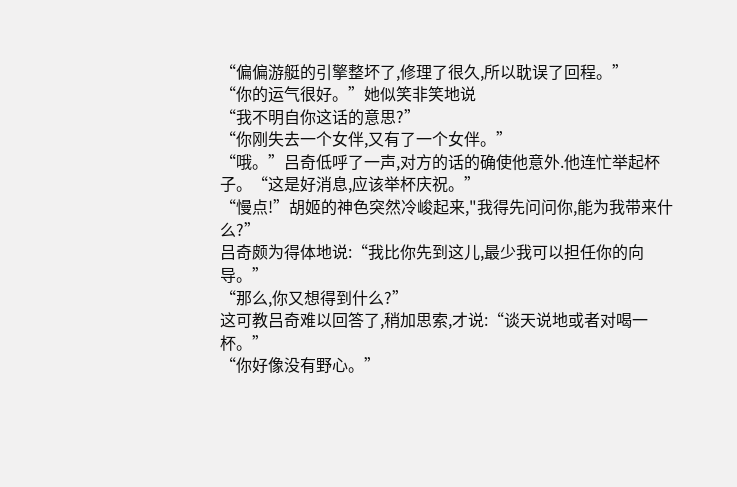“偏偏游艇的引擎整坏了,修理了很久,所以耽误了回程。”
“你的运气很好。”她似笑非笑地说
“我不明自你这话的意思?”
“你刚失去一个女伴,又有了一个女伴。”
“哦。”吕奇低呼了一声,对方的话的确使他意外.他连忙举起杯子。“这是好消息,应该举杯庆祝。”
“慢点!”胡姬的神色突然冷峻起来,"我得先问问你,能为我带来什么?”
吕奇颇为得体地说:“我比你先到这儿,最少我可以担任你的向导。”
“那么,你又想得到什么?”
这可教吕奇难以回答了,稍加思索,才说:“谈天说地或者对喝一杯。”
“你好像没有野心。”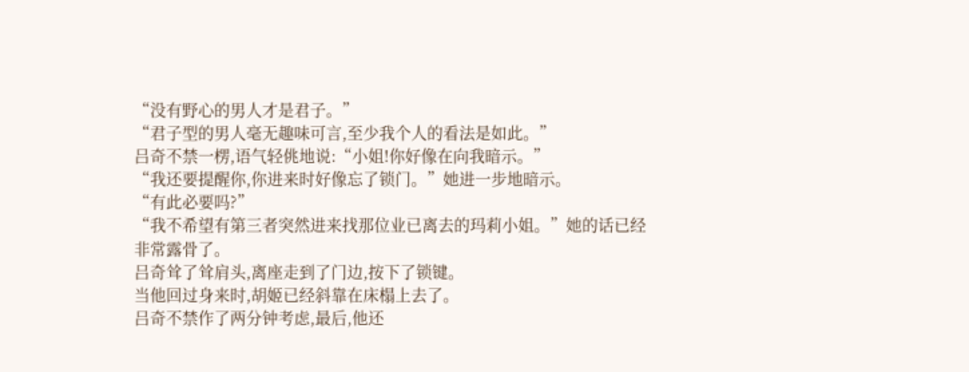“没有野心的男人才是君子。”
“君子型的男人毫无趣味可言,至少我个人的看法是如此。”
吕奇不禁一楞,语气轻佻地说:“小姐!你好像在向我暗示。”
“我还要提醒你,你进来时好像忘了锁门。”她进一步地暗示。
“有此必要吗?”
“我不希望有第三者突然进来找那位业已离去的玛莉小姐。”她的话已经非常露骨了。
吕奇耸了耸肩头,离座走到了门边,按下了锁键。
当他回过身来时,胡姬已经斜靠在床榻上去了。
吕奇不禁作了两分钟考虑,最后,他还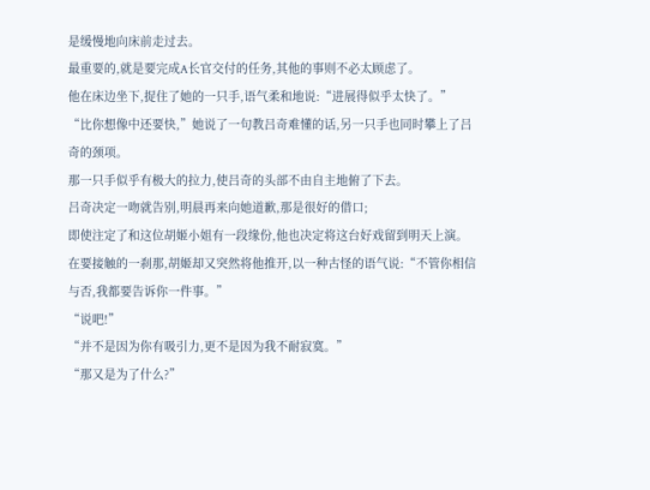是缓慢地向床前走过去。
最重要的,就是要完成A长官交付的任务,其他的事则不必太顾虑了。
他在床边坐下,捉住了她的一只手,语气柔和地说:“进展得似乎太快了。”
“比你想像中还要快,”她说了一句教吕奇难懂的话,另一只手也同时攀上了吕奇的颈项。
那一只手似乎有极大的拉力,使吕奇的头部不由自主地俯了下去。
吕奇决定一吻就告别,明晨再来向她道歉,那是很好的借口;
即使注定了和这位胡姬小姐有一段缘份,他也决定将这台好戏留到明天上演。
在要接触的一刹那,胡姬却又突然将他推开,以一种古怪的语气说:“不管你相信与否,我都要告诉你一件事。”
“说吧!”
“并不是因为你有吸引力,更不是因为我不耐寂寞。”
“那又是为了什么?”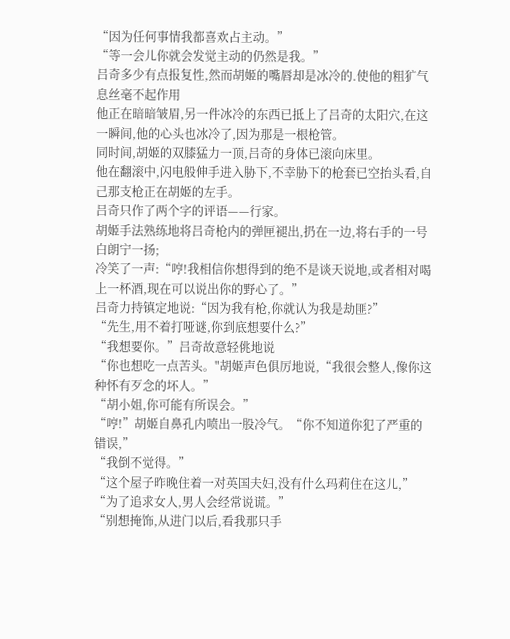“因为任何事情我都喜欢占主动。”
“等一会儿你就会发觉主动的仍然是我。”
吕奇多少有点报复性,然而胡姬的嘴唇却是冰冷的.使他的粗犷气息丝毫不起作用
他正在暗暗皱眉,另一件冰冷的东西已抵上了吕奇的太阳穴,在这一瞬间,他的心头也冰冷了,因为那是一根枪管。
同时间,胡姬的双膝猛力一顶,吕奇的身体已滚向床里。
他在翻滚中,闪电般伸手进入胁下,不幸胁下的枪套已空抬头看,自己那支枪正在胡姬的左手。
吕奇只作了两个字的评语——行家。
胡姬手法熟练地将吕奇枪内的弹匣褪出,扔在一边,将右手的一号白朗宁一扬;
冷笑了一声:“哼!我相信你想得到的绝不是谈天说地,或者相对喝上一杯酒,现在可以说出你的野心了。”
吕奇力持镇定地说:“因为我有枪,你就认为我是劫匪?”
“先生,用不着打哑谜,你到底想要什么?”
“我想要你。”吕奇故意轻佻地说
“你也想吃一点苦头。"胡姬声色俱厉地说,“我很会整人,像你这种怀有歹念的坏人。”
“胡小姐,你可能有所误会。”
“哼!”胡姬自鼻孔内喷出一股冷气。“你不知道你犯了严重的错误,”
“我倒不觉得。”
“这个屋子昨晚住着一对英国夫妇,没有什么玛莉住在这儿,”
“为了追求女人,男人会经常说谎。”
“别想掩饰,从进门以后,看我那只手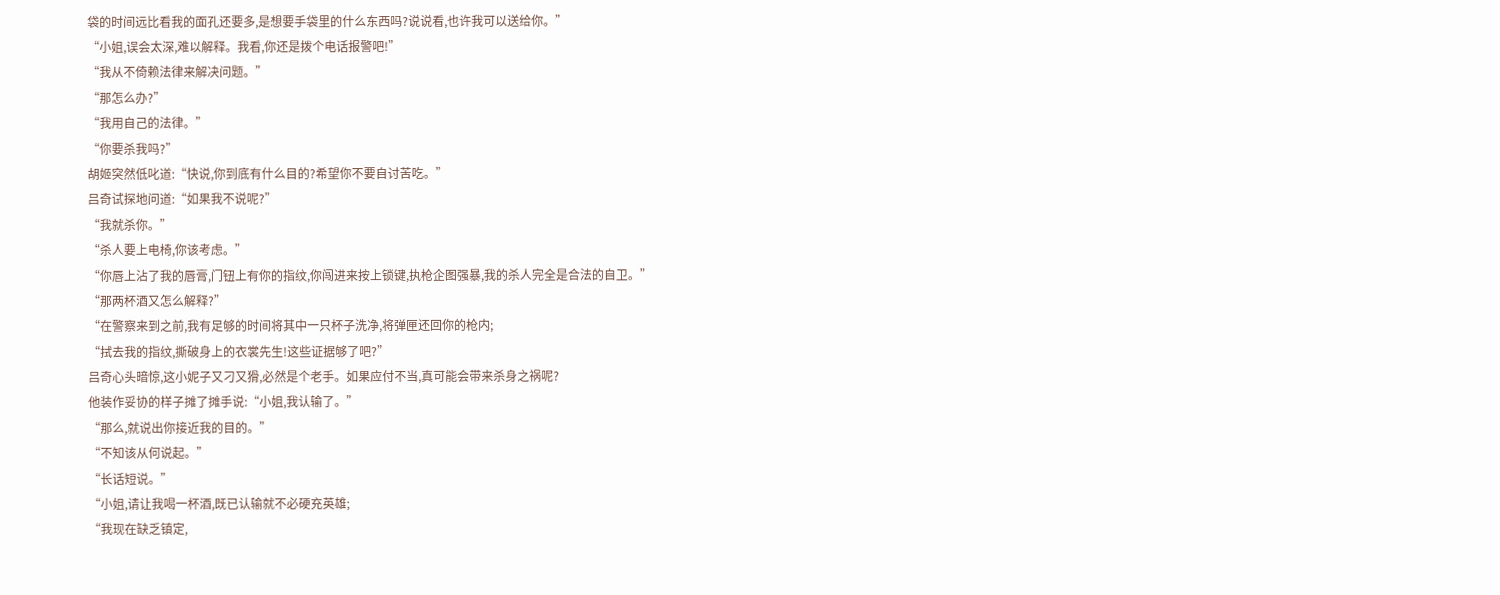袋的时间远比看我的面孔还要多,是想要手袋里的什么东西吗?说说看,也许我可以送给你。”
“小姐,误会太深,难以解释。我看,你还是拨个电话报警吧!”
“我从不倚赖法律来解决问题。”
“那怎么办?”
“我用自己的法律。”
“你要杀我吗?”
胡姬突然低叱道:“快说,你到底有什么目的?希望你不要自讨苦吃。”
吕奇试探地问道:“如果我不说呢?”
“我就杀你。”
“杀人要上电椅,你该考虑。”
“你唇上沾了我的唇膏,门钮上有你的指纹,你闯进来按上锁键,执枪企图强暴,我的杀人完全是合法的自卫。”
“那两杯酒又怎么解释?”
“在警察来到之前,我有足够的时间将其中一只杯子洗净,将弹匣还回你的枪内;
“拭去我的指纹,撕破身上的衣裳先生!这些证据够了吧?”
吕奇心头暗惊,这小妮子又刁又猾,必然是个老手。如果应付不当,真可能会带来杀身之祸呢?
他装作妥协的样子摊了摊手说:“小姐,我认输了。”
“那么,就说出你接近我的目的。”
“不知该从何说起。”
“长话短说。”
“小姐,请让我喝一杯酒,既已认输就不必硬充英雄;
“我现在缺乏镇定,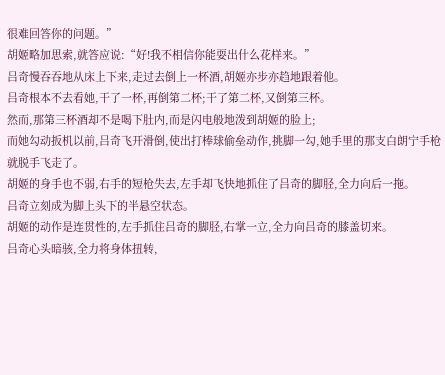很难回答你的问题。”
胡姬略加思索,就答应说:“好!我不相信你能耍出什么花样来。”
吕奇慢吞吞地从床上下来,走过去倒上一杯酒,胡姬亦步亦趋地跟着他。
吕奇根本不去看她,干了一杯,再倒第二杯;干了第二杯,又倒第三杯。
然而,那第三杯酒却不是喝下肚内,而是闪电般地泼到胡姬的脸上;
而她勾动扳机以前,吕奇飞开滑倒,使出打棒球偷垒动作,挑脚一勾,她手里的那支白朗宁手枪就脱手飞走了。
胡姬的身手也不弱,右手的短枪失去,左手却飞快地抓住了吕奇的脚胫,全力向后一拖。
吕奇立刻成为脚上头下的半悬空状态。
胡姬的动作是连贯性的,左手抓住吕奇的脚胫,右掌一立,全力向吕奇的膝盖切来。
吕奇心头暗骇,全力将身体扭转,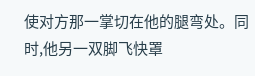使对方那一掌切在他的腿弯处。同时,他另一双脚飞快罩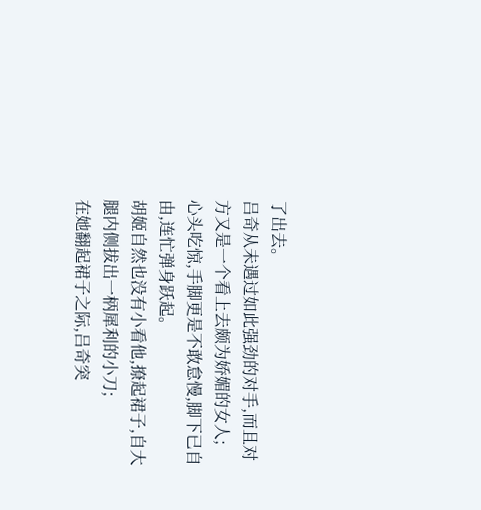了出去。
吕奇从未遇过如此强劲的对手,而且对方又是一个看上去颇为娇媚的女人;
心头吃惊,手脚更是不敢怠慢,脚下已自由,连忙弹身跃起。
胡姬自然也没有小看他,撩起裙子,自大腿内侧拔出一柄犀利的小刀;
在她翻起裙子之际,吕奇突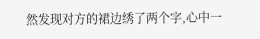然发现对方的裙边绣了两个字,心中一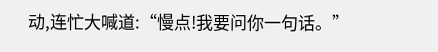动,连忙大喊道:“慢点!我要问你一句话。”